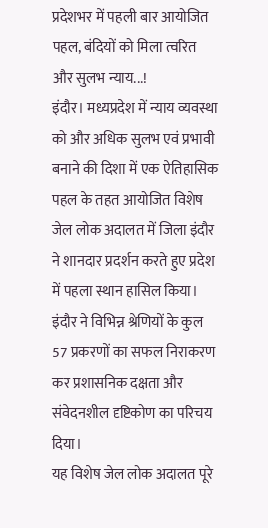प्रदेशभर में पहली बार आयोजित पहल, बंदियों को मिला त्वरित और सुलभ न्याय...!
इंदौर। मध्यप्रदेश में न्याय व्यवस्था को और अधिक सुलभ एवं प्रभावी बनाने की दिशा में एक ऐतिहासिक पहल के तहत आयोजित विशेष जेल लोक अदालत में जिला इंदौर ने शानदार प्रदर्शन करते हुए प्रदेश में पहला स्थान हासिल किया। इंदौर ने विभिन्न श्रेणियों के कुल 57 प्रकरणों का सफल निराकरण कर प्रशासनिक दक्षता और संवेदनशील दृष्टिकोण का परिचय दिया।
यह विशेष जेल लोक अदालत पूरे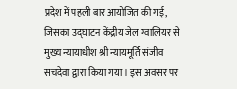प्रदेश में पहली बार आयोजित की गई, जिसका उद्घाटन केंद्रीय जेल ग्वालियर से मुख्य न्यायाधीश श्री न्यायमूर्ति संजीव सचदेवा द्वारा किया गया। इस अवसर पर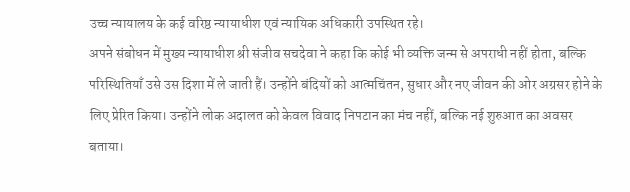उच्च न्यायालय के कई वरिष्ठ न्यायाधीश एवं न्यायिक अधिकारी उपस्थित रहे।
अपने संबोधन में मुख्य न्यायाधीश श्री संजीव सचदेवा ने कहा कि कोई भी व्यक्ति जन्म से अपराधी नहीं होता, बल्कि परिस्थितियाँ उसे उस दिशा में ले जाती हैं। उन्होंने बंदियों को आत्मचिंतन, सुधार और नए जीवन की ओर अग्रसर होने के लिए प्रेरित किया। उन्होंने लोक अदालत को केवल विवाद निपटान का मंच नहीं, बल्कि नई शुरुआत का अवसर बताया।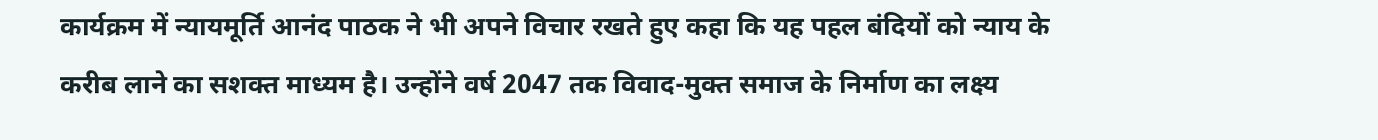कार्यक्रम में न्यायमूर्ति आनंद पाठक ने भी अपने विचार रखते हुए कहा कि यह पहल बंदियों को न्याय के करीब लाने का सशक्त माध्यम है। उन्होंने वर्ष 2047 तक विवाद-मुक्त समाज के निर्माण का लक्ष्य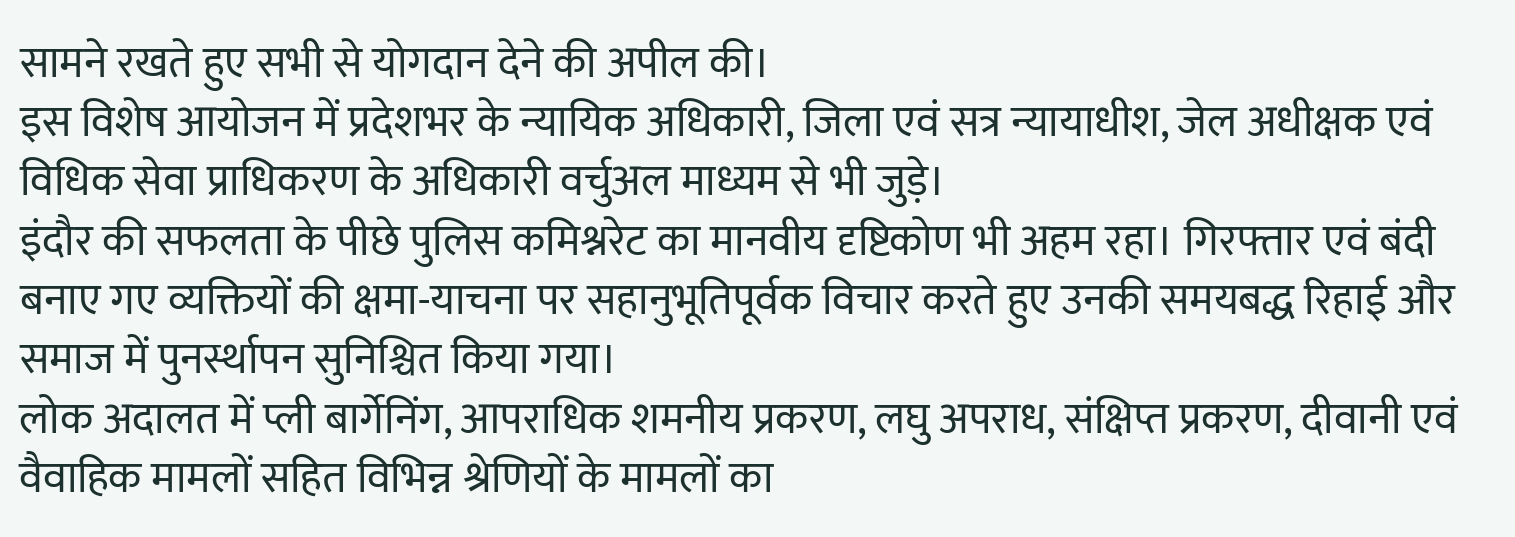सामने रखते हुए सभी से योगदान देने की अपील की।
इस विशेष आयोजन में प्रदेशभर के न्यायिक अधिकारी, जिला एवं सत्र न्यायाधीश, जेल अधीक्षक एवं विधिक सेवा प्राधिकरण के अधिकारी वर्चुअल माध्यम से भी जुड़े।
इंदौर की सफलता के पीछे पुलिस कमिश्नरेट का मानवीय दृष्टिकोण भी अहम रहा। गिरफ्तार एवं बंदी बनाए गए व्यक्तियों की क्षमा-याचना पर सहानुभूतिपूर्वक विचार करते हुए उनकी समयबद्ध रिहाई और समाज में पुनर्स्थापन सुनिश्चित किया गया।
लोक अदालत में प्ली बार्गेनिंग, आपराधिक शमनीय प्रकरण, लघु अपराध, संक्षिप्त प्रकरण, दीवानी एवं वैवाहिक मामलों सहित विभिन्न श्रेणियों के मामलों का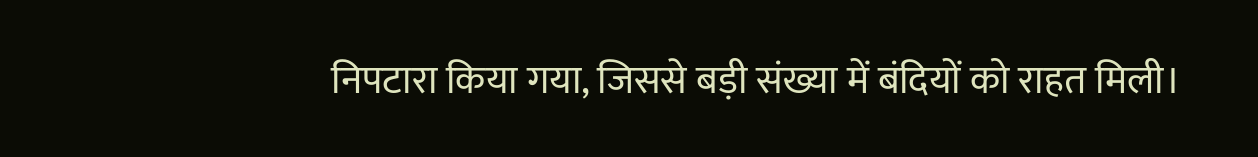निपटारा किया गया, जिससे बड़ी संख्या में बंदियों को राहत मिली।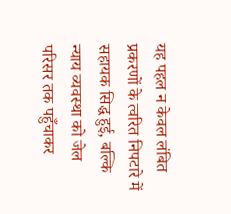यह पहल न केवल लंबित प्रकरणों के त्वरित निपटारे में सहायक सिद्ध हुई, बल्कि न्याय व्यवस्था को जेल परिसर तक पहुँचाकर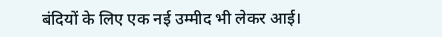बंदियों के लिए एक नई उम्मीद भी लेकर आई।